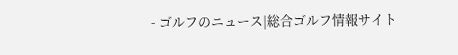- ゴルフのニュース|総合ゴルフ情報サイト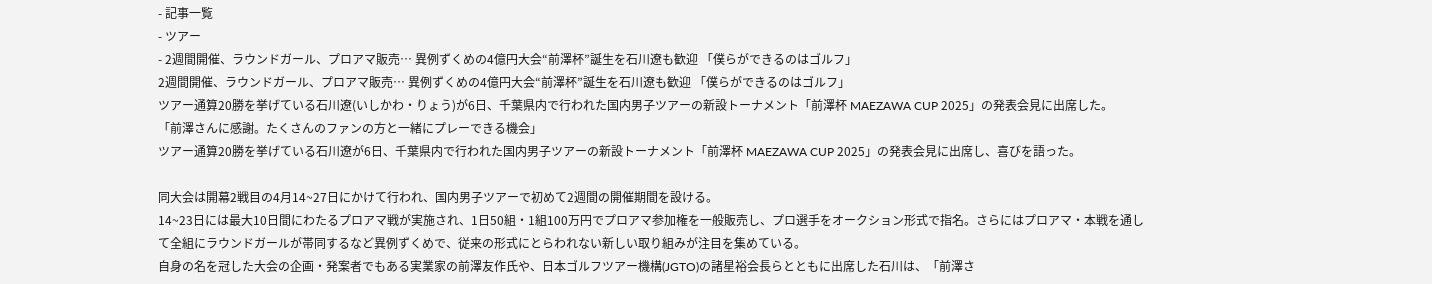- 記事一覧
- ツアー
- 2週間開催、ラウンドガール、プロアマ販売… 異例ずくめの4億円大会“前澤杯”誕生を石川遼も歓迎 「僕らができるのはゴルフ」
2週間開催、ラウンドガール、プロアマ販売… 異例ずくめの4億円大会“前澤杯”誕生を石川遼も歓迎 「僕らができるのはゴルフ」
ツアー通算20勝を挙げている石川遼(いしかわ・りょう)が6日、千葉県内で行われた国内男子ツアーの新設トーナメント「前澤杯 MAEZAWA CUP 2025」の発表会見に出席した。
「前澤さんに感謝。たくさんのファンの方と一緒にプレーできる機会」
ツアー通算20勝を挙げている石川遼が6日、千葉県内で行われた国内男子ツアーの新設トーナメント「前澤杯 MAEZAWA CUP 2025」の発表会見に出席し、喜びを語った。

同大会は開幕2戦目の4月14~27日にかけて行われ、国内男子ツアーで初めて2週間の開催期間を設ける。
14~23日には最大10日間にわたるプロアマ戦が実施され、1日50組・1組100万円でプロアマ参加権を一般販売し、プロ選手をオークション形式で指名。さらにはプロアマ・本戦を通して全組にラウンドガールが帯同するなど異例ずくめで、従来の形式にとらわれない新しい取り組みが注目を集めている。
自身の名を冠した大会の企画・発案者でもある実業家の前澤友作氏や、日本ゴルフツアー機構(JGTO)の諸星裕会長らとともに出席した石川は、「前澤さ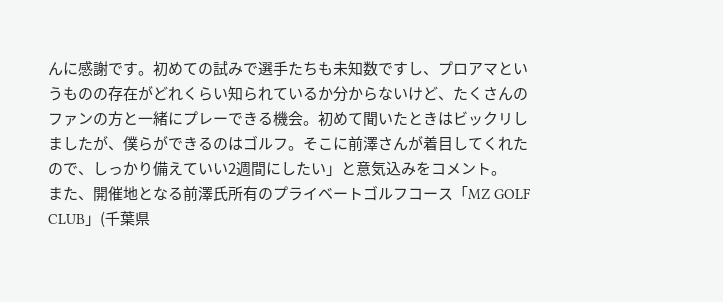んに感謝です。初めての試みで選手たちも未知数ですし、プロアマというものの存在がどれくらい知られているか分からないけど、たくさんのファンの方と一緒にプレーできる機会。初めて聞いたときはビックリしましたが、僕らができるのはゴルフ。そこに前澤さんが着目してくれたので、しっかり備えていい2週間にしたい」と意気込みをコメント。
また、開催地となる前澤氏所有のプライベートゴルフコース「MZ GOLF CLUB」(千葉県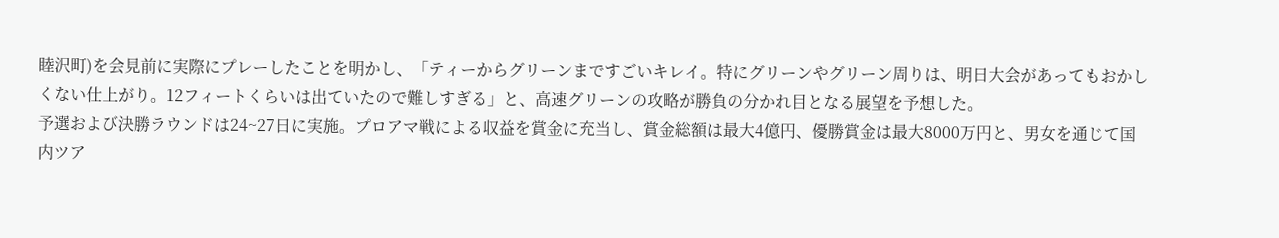睦沢町)を会見前に実際にプレーしたことを明かし、「ティーからグリーンまですごいキレイ。特にグリーンやグリーン周りは、明日大会があってもおかしくない仕上がり。12フィートくらいは出ていたので難しすぎる」と、高速グリーンの攻略が勝負の分かれ目となる展望を予想した。
予選および決勝ラウンドは24~27日に実施。プロアマ戦による収益を賞金に充当し、賞金総額は最大4億円、優勝賞金は最大8000万円と、男女を通じて国内ツア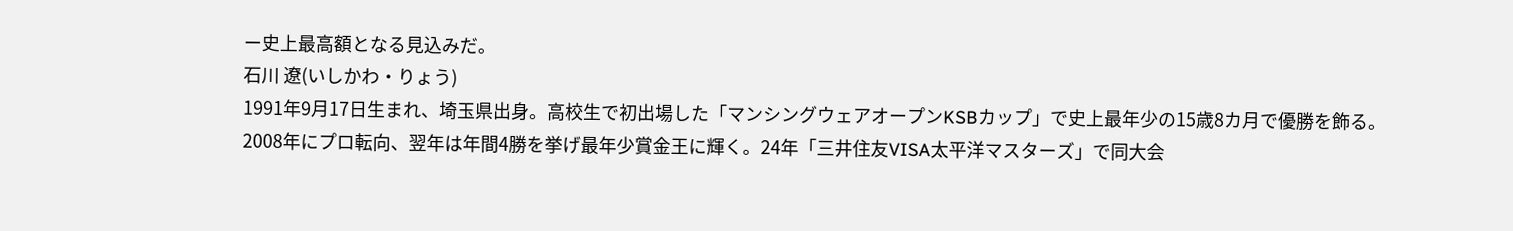ー史上最高額となる見込みだ。
石川 遼(いしかわ・りょう)
1991年9月17日生まれ、埼玉県出身。高校生で初出場した「マンシングウェアオープンKSBカップ」で史上最年少の15歳8カ月で優勝を飾る。2008年にプロ転向、翌年は年間4勝を挙げ最年少賞金王に輝く。24年「三井住友VISA太平洋マスターズ」で同大会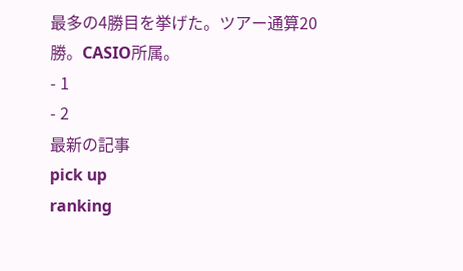最多の4勝目を挙げた。ツアー通算20勝。CASIO所属。
- 1
- 2
最新の記事
pick up
ranking